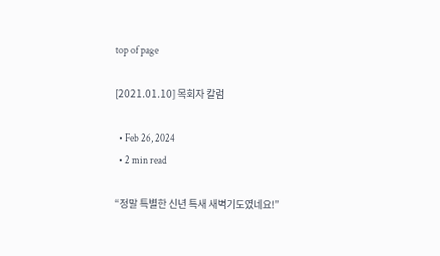top of page

[2021.01.10] 목회자 칼럼

  • Feb 26, 2024
  • 2 min read

“정말 특별한 신년 특새 새벽기도였네요!”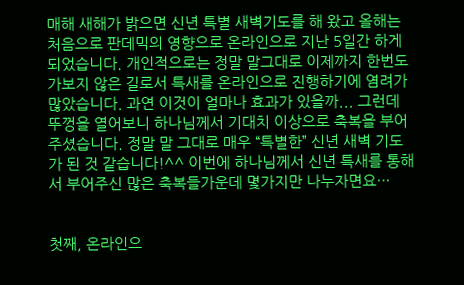매해 새해가 밝으면 신년 특별 새벽기도를 해 왔고 올해는 처음으로 판데믹의 영향으로 온라인으로 지난 5일간 하게 되었습니다. 개인적으로는 정말 말그대로 이제까지 한번도 가보지 않은 길로서 특새를 온라인으로 진행하기에 염려가 많았습니다. 과연 이것이 얼마나 효과가 있을까... 그런데 뚜껑을 열어보니 하나님께서 기대치 이상으로 축복을 부어주셨습니다. 정말 말 그대로 매우 “특별한” 신년 새벽 기도가 된 것 같습니다!^^ 이번에 하나님께서 신년 특새를 통해서 부어주신 많은 축복들가운데 몇가지만 나누자면요…


첫째, 온라인으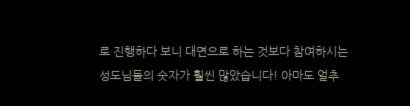로 진행하다 보니 대면으로 하는 것보다 참여하시는 성도님들의 숫자가 훨씬 많았습니다! 아마도 얼추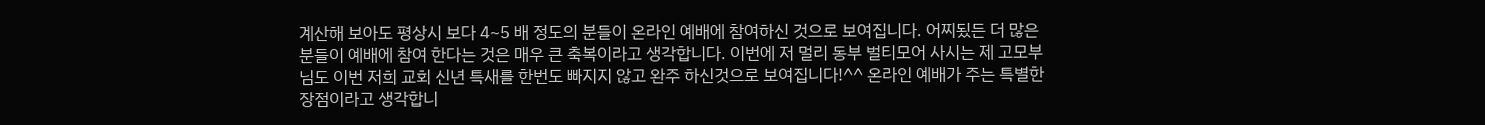계산해 보아도 평상시 보다 4~5 배 정도의 분들이 온라인 예배에 참여하신 것으로 보여집니다. 어찌됬든 더 많은 분들이 예배에 참여 한다는 것은 매우 큰 축복이라고 생각합니다. 이번에 저 멀리 동부 벌티모어 사시는 제 고모부님도 이번 저희 교회 신년 특새를 한번도 빠지지 않고 완주 하신것으로 보여집니다!^^ 온라인 예배가 주는 특별한 장점이라고 생각합니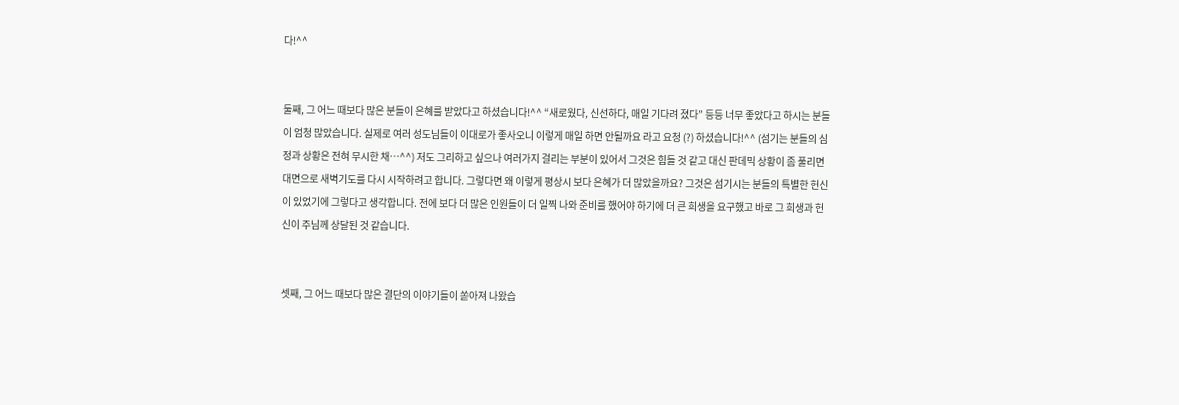다!^^


둘째, 그 어느 때보다 많은 분들이 은혜를 받았다고 하셨습니다!^^ “새로웠다, 신선하다, 매일 기다려 졌다” 등등 너무 좋았다고 하시는 분들이 엄청 많았습니다. 실제로 여러 성도님들이 이대로가 좋사오니 이렇게 매일 하면 안될까요 라고 요청 (?) 하셨습니다!^^ (섬기는 분들의 심정과 상황은 전혀 무시한 채…^^) 저도 그리하고 싶으나 여러가지 걸리는 부분이 있어서 그것은 힘들 것 같고 대신 판데믹 상황이 좀 풀리면 대면으로 새벽기도를 다시 시작하려고 합니다. 그렇다면 왜 이렇게 평상시 보다 은혜가 더 많았을까요? 그것은 섬기시는 분들의 특별한 헌신이 있었기에 그렇다고 생각합니다. 전에 보다 더 많은 인원들이 더 일찍 나와 준비를 했어야 하기에 더 큰 희생을 요구했고 바로 그 희생과 헌신이 주님께 상달된 것 같습니다.


셋째, 그 어느 때보다 많은 결단의 이야기들이 쏟아져 나왔습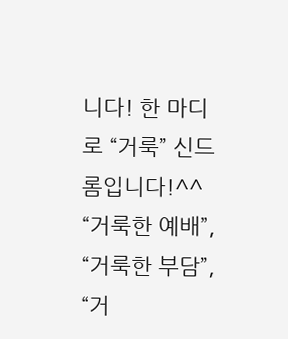니다! 한 마디로 “거룩” 신드롬입니다!^^ “거룩한 예배”, “거룩한 부담”, “거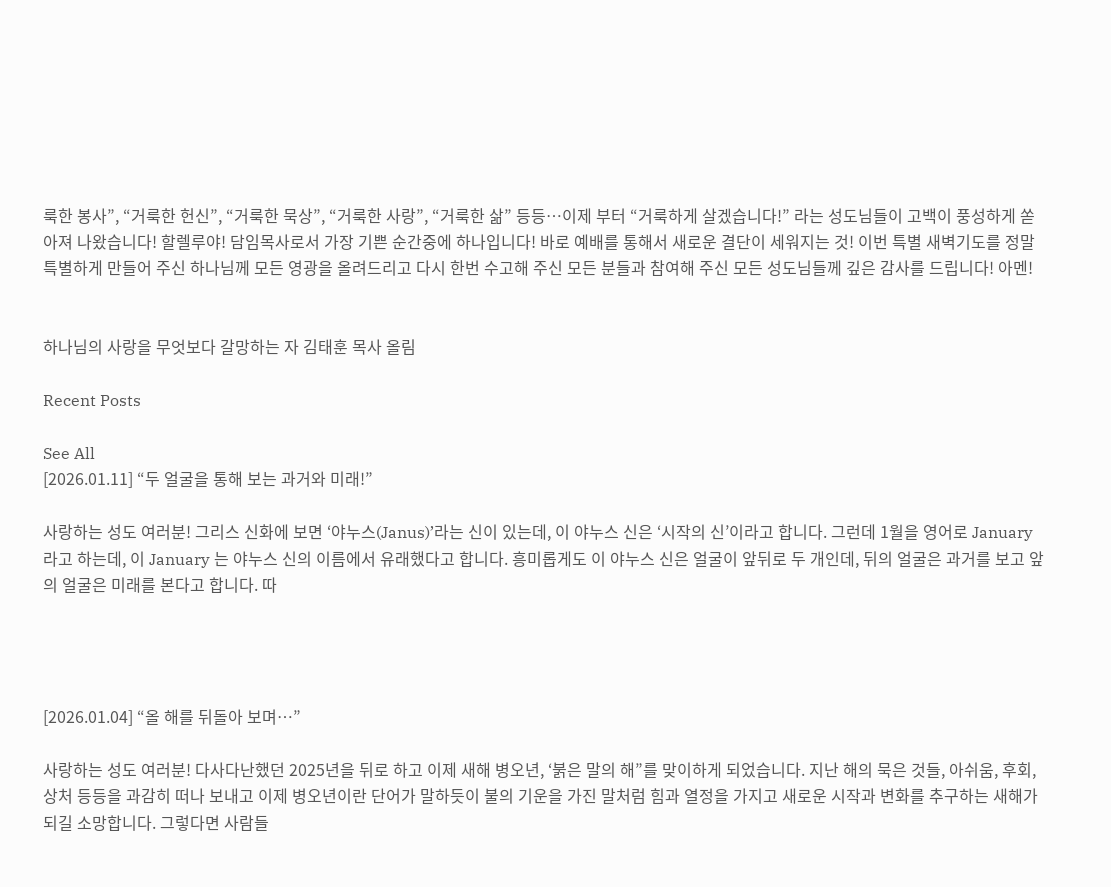룩한 봉사”, “거룩한 헌신”, “거룩한 묵상”, “거룩한 사랑”, “거룩한 삶” 등등…이제 부터 “거룩하게 살겠습니다!” 라는 성도님들이 고백이 풍성하게 쏟아져 나왔습니다! 할렐루야! 담임목사로서 가장 기쁜 순간중에 하나입니다! 바로 예배를 통해서 새로운 결단이 세워지는 것! 이번 특별 새벽기도를 정말 특별하게 만들어 주신 하나님께 모든 영광을 올려드리고 다시 한번 수고해 주신 모든 분들과 참여해 주신 모든 성도님들께 깊은 감사를 드립니다! 아멘!


하나님의 사랑을 무엇보다 갈망하는 자 김태훈 목사 올림

Recent Posts

See All
[2026.01.11] “두 얼굴을 통해 보는 과거와 미래!”

사랑하는 성도 여러분! 그리스 신화에 보면 ‘야누스(Janus)’라는 신이 있는데, 이 야누스 신은 ‘시작의 신’이라고 합니다. 그런데 1월을 영어로 January 라고 하는데, 이 January 는 야누스 신의 이름에서 유래했다고 합니다. 흥미롭게도 이 야누스 신은 얼굴이 앞뒤로 두 개인데, 뒤의 얼굴은 과거를 보고 앞의 얼굴은 미래를 본다고 합니다. 따




[2026.01.04] “올 해를 뒤돌아 보며…”

사랑하는 성도 여러분! 다사다난했던 2025년을 뒤로 하고 이제 새해 병오년, ‘붉은 말의 해”를 맞이하게 되었습니다. 지난 해의 묵은 것들, 아쉬움, 후회, 상처 등등을 과감히 떠나 보내고 이제 병오년이란 단어가 말하듯이 불의 기운을 가진 말처럼 힘과 열정을 가지고 새로운 시작과 변화를 추구하는 새해가 되길 소망합니다. 그렇다면 사람들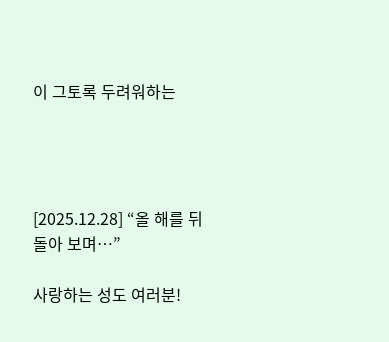이 그토록 두려워하는




[2025.12.28] “올 해를 뒤돌아 보며…”

사랑하는 성도 여러분!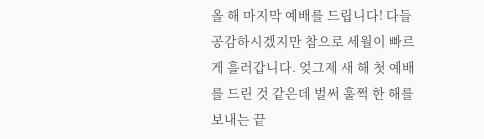올 해 마지막 예배를 드립니다! 다들 공감하시겠지만 참으로 세월이 빠르게 흘러갑니다. 엊그제 새 해 첫 예배를 드린 것 같은데 벌써 훌쩍 한 해를 보내는 끝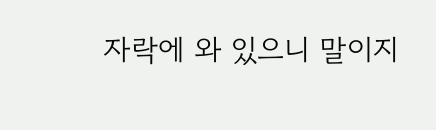자락에 와 있으니 말이지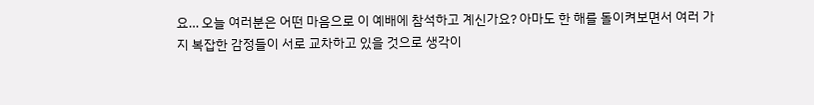요… 오늘 여러분은 어떤 마음으로 이 예배에 참석하고 계신가요? 아마도 한 해를 돌이켜보면서 여러 가지 복잡한 감정들이 서로 교차하고 있을 것으로 생각이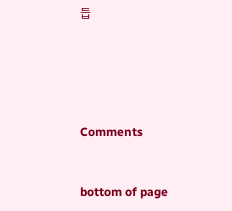듭





Comments


bottom of page